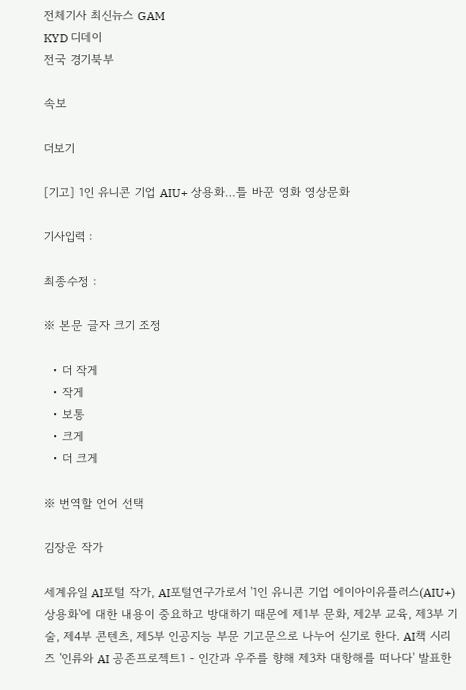전체기사 최신뉴스 GAM
KYD 디데이
전국 경기북부

속보

더보기

[기고] 1인 유니콘 기업 AIU+ 상용화…틀 바꾼 영화 영상문화

기사입력 :

최종수정 :

※ 본문 글자 크기 조정

  • 더 작게
  • 작게
  • 보통
  • 크게
  • 더 크게

※ 번역할 언어 선택

김장운 작가

세계유일 AI포털 작가, AI포털연구가로서 '1인 유니콘 기업 에이아이유플러스(AIU+) 상용화'에 대한 내용이 중요하고 방대하기 때문에 제1부 문화, 제2부 교육, 제3부 기술, 제4부 콘텐츠, 제5부 인공지능 부문 기고문으로 나누어 싣기로 한다. AI책 시리즈 '인류와 AI 공존프로젝트1 - 인간과 우주를 향해 제3차 대항해를 떠나다' 발표한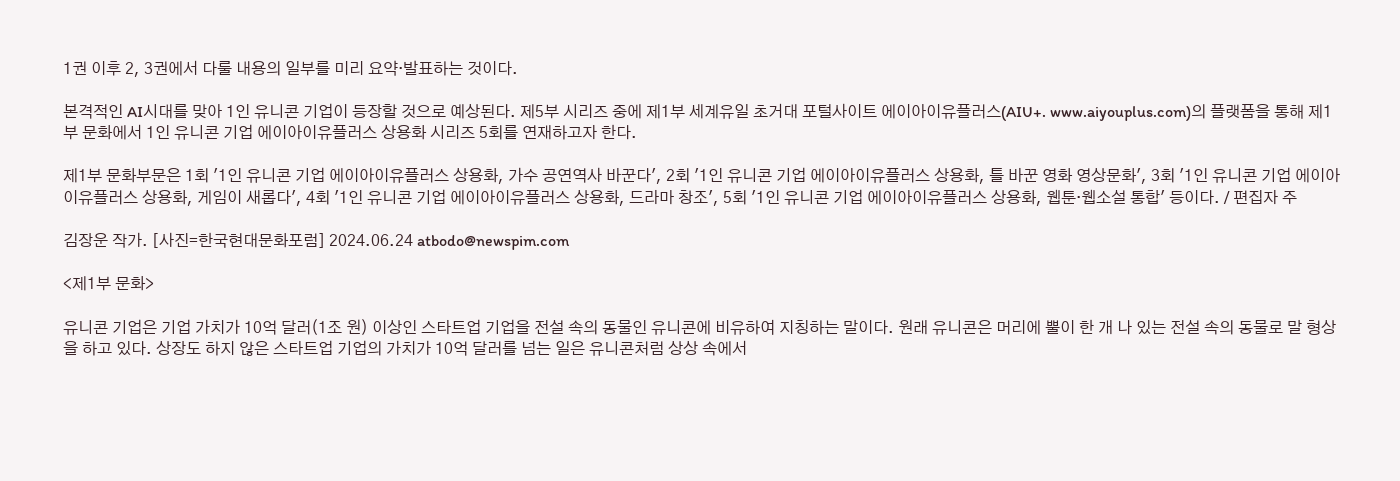1권 이후 2, 3권에서 다룰 내용의 일부를 미리 요약·발표하는 것이다.

본격적인 AI시대를 맞아 1인 유니콘 기업이 등장할 것으로 예상된다. 제5부 시리즈 중에 제1부 세계유일 초거대 포털사이트 에이아이유플러스(AIU+. www.aiyouplus.com)의 플랫폼을 통해 제1부 문화에서 1인 유니콘 기업 에이아이유플러스 상용화 시리즈 5회를 연재하고자 한다.

제1부 문화부문은 1회 '1인 유니콘 기업 에이아이유플러스 상용화, 가수 공연역사 바꾼다', 2회 '1인 유니콘 기업 에이아이유플러스 상용화, 틀 바꾼 영화 영상문화', 3회 '1인 유니콘 기업 에이아이유플러스 상용화, 게임이 새롭다', 4회 '1인 유니콘 기업 에이아이유플러스 상용화, 드라마 창조', 5회 '1인 유니콘 기업 에이아이유플러스 상용화, 웹툰·웹소설 통합' 등이다. / 편집자 주

김장운 작가. [사진=한국현대문화포럼] 2024.06.24 atbodo@newspim.com

<제1부 문화>

유니콘 기업은 기업 가치가 10억 달러(1조 원) 이상인 스타트업 기업을 전설 속의 동물인 유니콘에 비유하여 지칭하는 말이다. 원래 유니콘은 머리에 뿔이 한 개 나 있는 전설 속의 동물로 말 형상을 하고 있다. 상장도 하지 않은 스타트업 기업의 가치가 10억 달러를 넘는 일은 유니콘처럼 상상 속에서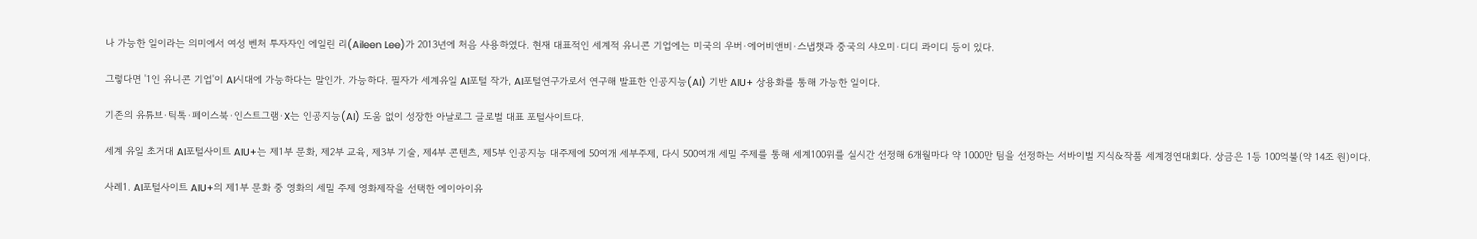나 가능한 일이라는 의미에서 여성 벤처 투자자인 에일린 리(Aileen Lee)가 2013년에 처음 사용하였다. 현재 대표적인 세계적 유니콘 기업에는 미국의 우버·에어비앤비·스냅챗과 중국의 샤오미·디디 콰이디 등이 있다.

그렇다면 '1인 유니콘 기업'이 AI시대에 가능하다는 말인가. 가능하다. 필자가 세계유일 AI포털 작가, AI포털연구가로서 연구해 발표한 인공지능(AI) 기반 AIU+ 상용화를 통해 가능한 일이다.

기존의 유튜브·틱톡·페이스북·인스트그램·X는 인공지능(AI) 도움 없이 성장한 아날로그 글로벌 대표 포털사이트다.

세계 유일 초거대 AI포털사이트 AIU+는 제1부 문화, 제2부 교육, 제3부 기술, 제4부 콘텐츠, 제5부 인공지능 대주제에 50여개 세부주제, 다시 500여개 세밀 주제를 통해 세계100위를 실시간 선정해 6개월마다 약 1000만 팀을 선정하는 서바이벌 지식&작품 세계경연대회다. 상금은 1등 100억불(약 14조 원)이다.

사례1. AI포털사이트 AIU+의 제1부 문화 중 영화의 세밀 주제 영화제작을 선택한 에이아이유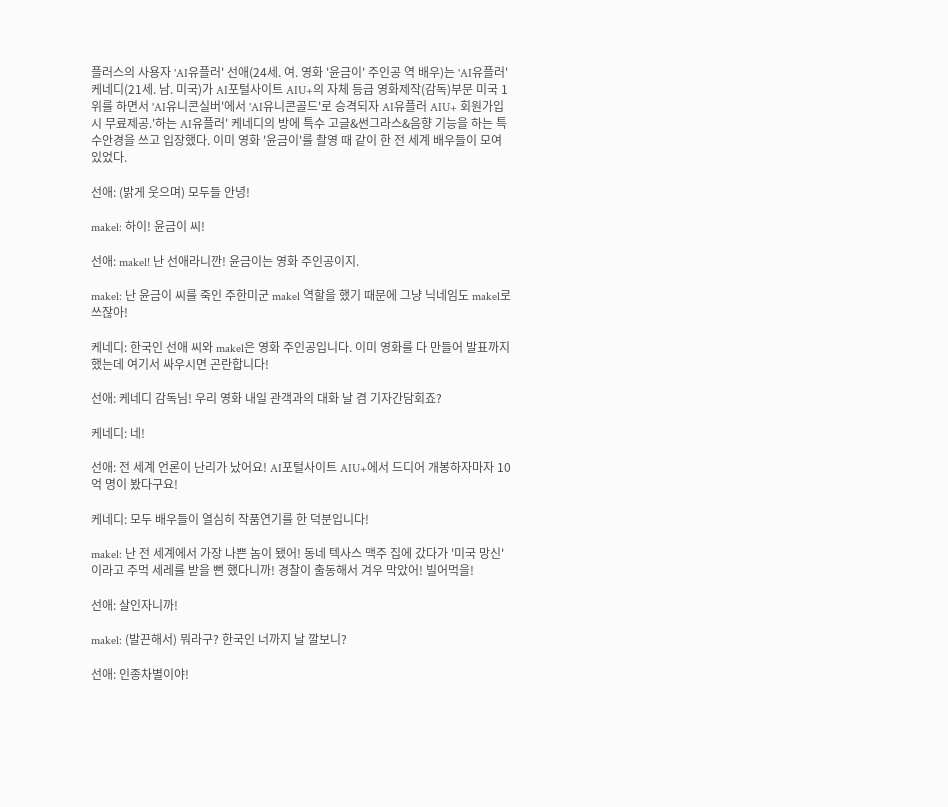플러스의 사용자 'AI유플러' 선애(24세. 여. 영화 '윤금이' 주인공 역 배우)는 'AI유플러' 케네디(21세. 남. 미국)가 AI포털사이트 AIU+의 자체 등급 영화제작(감독)부문 미국 1위를 하면서 'AI유니콘실버'에서 'AI유니콘골드'로 승격되자 AI유플러 AIU+ 회원가입 시 무료제공.'하는 AI유플러' 케네디의 방에 특수 고글&썬그라스&음향 기능을 하는 특수안경을 쓰고 입장했다. 이미 영화 '윤금이'를 촬영 때 같이 한 전 세계 배우들이 모여 있었다.

선애: (밝게 웃으며) 모두들 안녕!

makel: 하이! 윤금이 씨!

선애: makel! 난 선애라니깐! 윤금이는 영화 주인공이지.

makel: 난 윤금이 씨를 죽인 주한미군 makel 역할을 했기 때문에 그냥 닉네임도 makel로 쓰잖아!

케네디: 한국인 선애 씨와 makel은 영화 주인공입니다. 이미 영화를 다 만들어 발표까지 했는데 여기서 싸우시면 곤란합니다!

선애: 케네디 감독님! 우리 영화 내일 관객과의 대화 날 겸 기자간담회죠?

케네디: 네!

선애: 전 세계 언론이 난리가 났어요! AI포털사이트 AIU+에서 드디어 개봉하자마자 10억 명이 봤다구요!

케네디: 모두 배우들이 열심히 작품연기를 한 덕분입니다!

makel: 난 전 세계에서 가장 나쁜 놈이 됐어! 동네 텍사스 맥주 집에 갔다가 '미국 망신'이라고 주먹 세레를 받을 뻔 했다니까! 경찰이 출동해서 겨우 막았어! 빌어먹을!

선애: 살인자니까!

makel: (발끈해서) 뭐라구? 한국인 너까지 날 깔보니?

선애: 인종차별이야!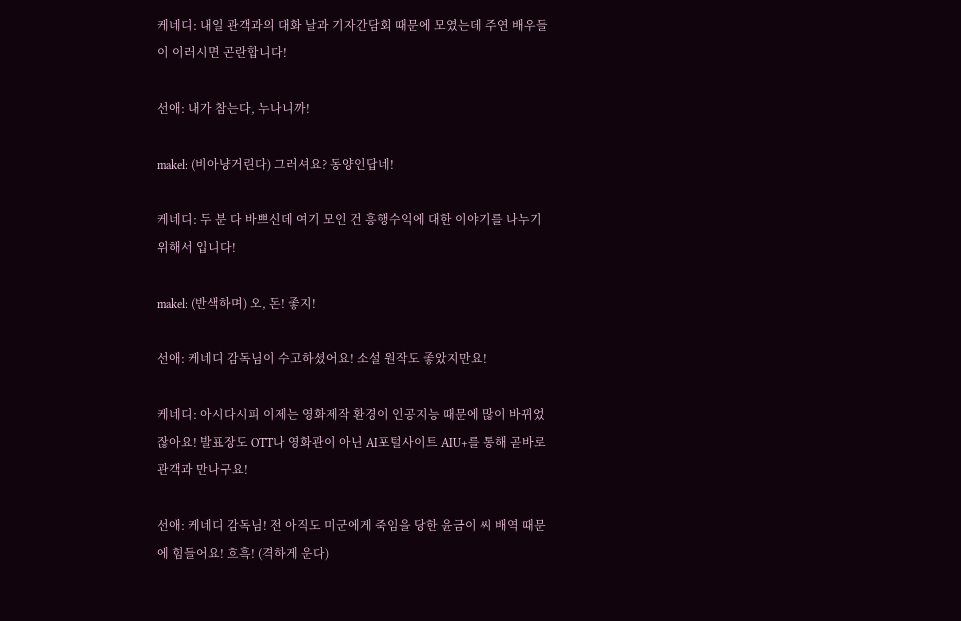케네디: 내일 관객과의 대화 날과 기자간담회 때문에 모였는데 주연 배우들이 이러시면 곤란합니다!

선애: 내가 참는다, 누나니까!

makel: (비아냥거린다) 그러셔요? 동양인답네!

케네디: 두 분 다 바쁘신데 여기 모인 건 흥행수익에 대한 이야기를 나누기 위해서 입니다!

makel: (반색하며) 오, 돈! 좋지!

선애: 케네디 감독님이 수고하셨어요! 소설 원작도 좋았지만요!

케네디: 아시다시피 이제는 영화제작 환경이 인공지능 때문에 많이 바뀌었잖아요! 발표장도 OTT나 영화관이 아닌 AI포털사이트 AIU+를 통해 곧바로 관객과 만나구요!

선애: 케네디 감독님! 전 아직도 미군에게 죽임을 당한 윤금이 씨 배역 때문에 힘들어요! 흐흑! (격하게 운다)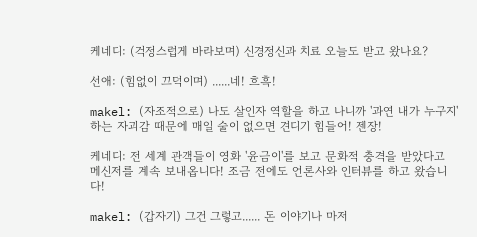케네디: (걱정스럽게 바라보며) 신경정신과 치료 오늘도 받고 왔나요?

선애: (힘없이 끄덕이며) ......네! 흐흑!

makel: (자조적으로) 나도 살인자 역할을 하고 나니까 '과연 내가 누구지' 하는 자괴감 때문에 매일 술이 없으면 견디기 힘들어! 젠장!

케네디: 전 세계 관객들이 영화 '윤금이'를 보고 문화적 충격을 받았다고 메신저를 계속 보내옵니다! 조금 전에도 언론사와 인터뷰를 하고 왔습니다!

makel: (갑자기) 그건 그렇고...... 돈 이야기나 마저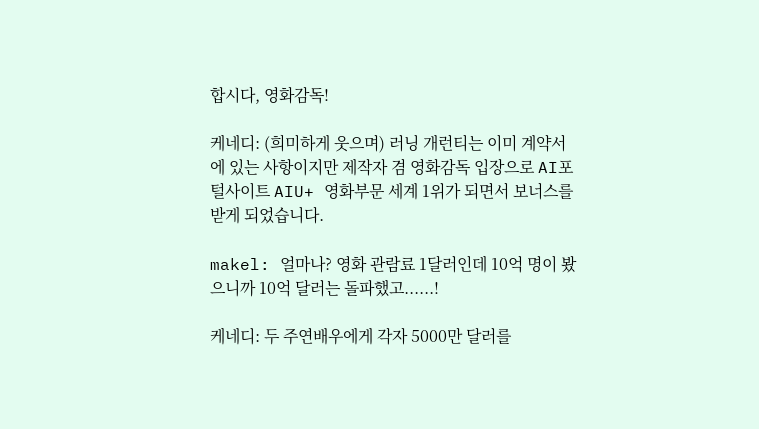합시다, 영화감독!

케네디: (희미하게 웃으며) 러닝 개런티는 이미 계약서에 있는 사항이지만 제작자 겸 영화감독 입장으로 AI포털사이트 AIU+ 영화부문 세계 1위가 되면서 보너스를 받게 되었습니다.

makel: 얼마나? 영화 관람료 1달러인데 10억 명이 봤으니까 10억 달러는 돌파했고......!

케네디: 두 주연배우에게 각자 5000만 달러를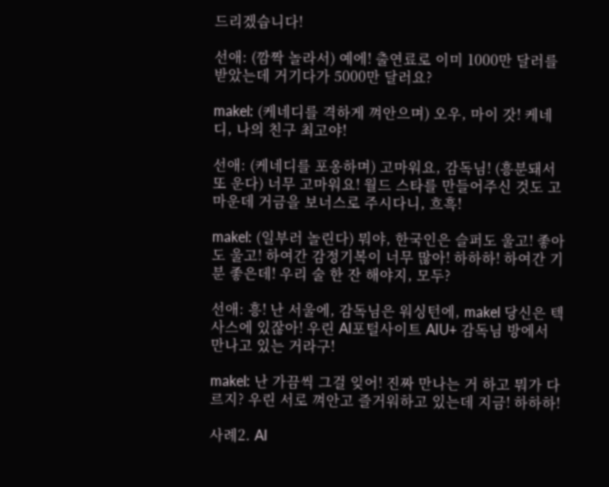드리겠습니다!

선애: (깜짝 놀라서) 예에! 출연료로 이미 1000만 달러를 받았는데 거기다가 5000만 달러요?

makel: (케네디를 격하게 껴안으며) 오우, 마이 갓! 케네디, 나의 친구 최고야!

선애: (케네디를 포옹하며) 고마워요, 감독님! (흥분돼서 또 운다) 너무 고마워요! 월드 스타를 만들어주신 것도 고마운데 거금을 보너스로 주시다니, 흐흑!

makel: (일부러 놀린다) 뭐야, 한국인은 슬퍼도 울고! 좋아도 울고! 하여간 감정기복이 너무 많아! 하하하! 하여간 기분 좋은데! 우리 술 한 잔 해야지, 모두?

선애: 흥! 난 서울에, 감독님은 워싱턴에, makel 당신은 텍사스에 있잖아! 우린 AI포털사이트 AIU+ 감독님 방에서 만나고 있는 거라구!

makel: 난 가끔씩 그걸 잊어! 진짜 만나는 거 하고 뭐가 다르지? 우린 서로 껴안고 즐거워하고 있는데 지금! 하하하!

사례2. AI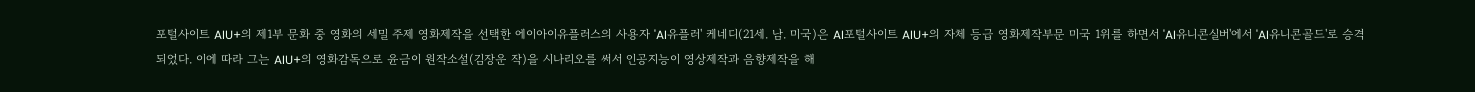포털사이트 AIU+의 제1부 문화 중 영화의 세밀 주제 영화제작을 선택한 에이아이유플러스의 사용자 'AI유플러' 케네디(21세. 남. 미국)은 AI포털사이트 AIU+의 자체 등급 영화제작부문 미국 1위를 하면서 'AI유니콘실버'에서 'AI유니콘골드'로 승격되었다. 이에 따라 그는 AIU+의 영화감독으로 윤금이 원작소설(김장운 작)을 시나리오를 써서 인공지능이 영상제작과 음향제작을 해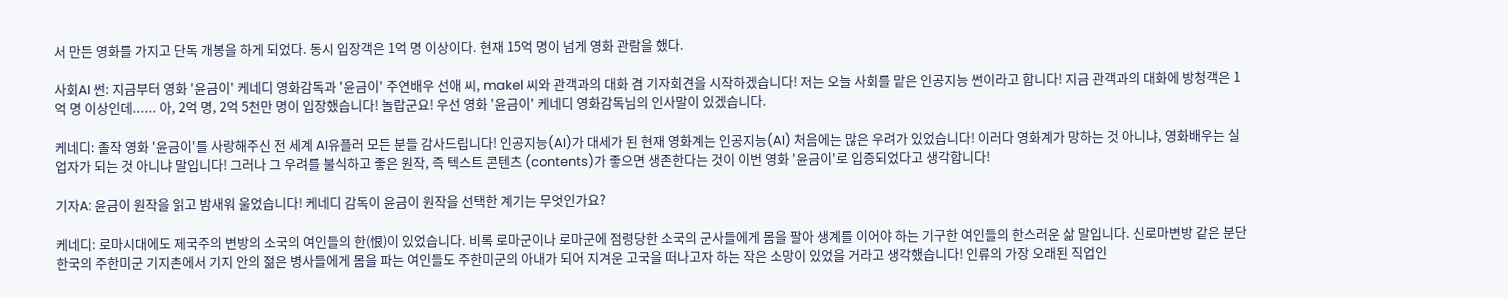서 만든 영화를 가지고 단독 개봉을 하게 되었다. 동시 입장객은 1억 명 이상이다. 현재 15억 명이 넘게 영화 관람을 했다.

사회AI 썬: 지금부터 영화 '윤금이' 케네디 영화감독과 '윤금이' 주연배우 선애 씨, makel 씨와 관객과의 대화 겸 기자회견을 시작하겠습니다! 저는 오늘 사회를 맡은 인공지능 썬이라고 합니다! 지금 관객과의 대화에 방청객은 1억 명 이상인데...... 아, 2억 명, 2억 5천만 명이 입장했습니다! 놀랍군요! 우선 영화 '윤금이' 케네디 영화감독님의 인사말이 있겠습니다.

케네디: 졸작 영화 '윤금이'를 사랑해주신 전 세계 AI유플러 모든 분들 감사드립니다! 인공지능(AI)가 대세가 된 현재 영화계는 인공지능(AI) 처음에는 많은 우려가 있었습니다! 이러다 영화계가 망하는 것 아니냐, 영화배우는 실업자가 되는 것 아니냐 말입니다! 그러나 그 우려를 불식하고 좋은 원작, 즉 텍스트 콘텐츠 (contents)가 좋으면 생존한다는 것이 이번 영화 '윤금이'로 입증되었다고 생각합니다!

기자A: 윤금이 원작을 읽고 밤새워 울었습니다! 케네디 감독이 윤금이 원작을 선택한 계기는 무엇인가요?

케네디: 로마시대에도 제국주의 변방의 소국의 여인들의 한(恨)이 있었습니다. 비록 로마군이나 로마군에 점령당한 소국의 군사들에게 몸을 팔아 생계를 이어야 하는 기구한 여인들의 한스러운 삶 말입니다. 신로마변방 같은 분단 한국의 주한미군 기지촌에서 기지 안의 젊은 병사들에게 몸을 파는 여인들도 주한미군의 아내가 되어 지겨운 고국을 떠나고자 하는 작은 소망이 있었을 거라고 생각했습니다! 인류의 가장 오래된 직업인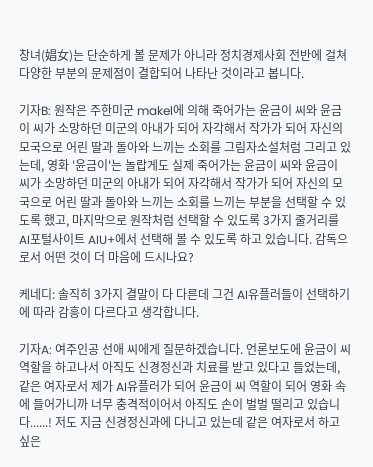창녀(娼女)는 단순하게 볼 문제가 아니라 정치경제사회 전반에 걸쳐 다양한 부분의 문제점이 결합되어 나타난 것이라고 봅니다.

기자B: 원작은 주한미군 makel에 의해 죽어가는 윤금이 씨와 윤금이 씨가 소망하던 미군의 아내가 되어 자각해서 작가가 되어 자신의 모국으로 어린 딸과 돌아와 느끼는 소회를 그림자소설처럼 그리고 있는데, 영화 '윤금이'는 놀랍게도 실제 죽어가는 윤금이 씨와 윤금이 씨가 소망하던 미군의 아내가 되어 자각해서 작가가 되어 자신의 모국으로 어린 딸과 돌아와 느끼는 소회를 느끼는 부분을 선택할 수 있도록 했고, 마지막으로 원작처럼 선택할 수 있도록 3가지 줄거리를 AI포털사이트 AIU+에서 선택해 볼 수 있도록 하고 있습니다. 감독으로서 어떤 것이 더 마음에 드시나요?

케네디: 솔직히 3가지 결말이 다 다른데 그건 AI유플러들이 선택하기에 따라 감흥이 다르다고 생각합니다.

기자A: 여주인공 선애 씨에게 질문하겠습니다. 언론보도에 윤금이 씨 역할을 하고나서 아직도 신경정신과 치료를 받고 있다고 들었는데, 같은 여자로서 제가 AI유플러가 되어 윤금이 씨 역할이 되어 영화 속에 들어가니까 너무 충격적이어서 아직도 손이 벌벌 떨리고 있습니다......! 저도 지금 신경정신과에 다니고 있는데 같은 여자로서 하고 싶은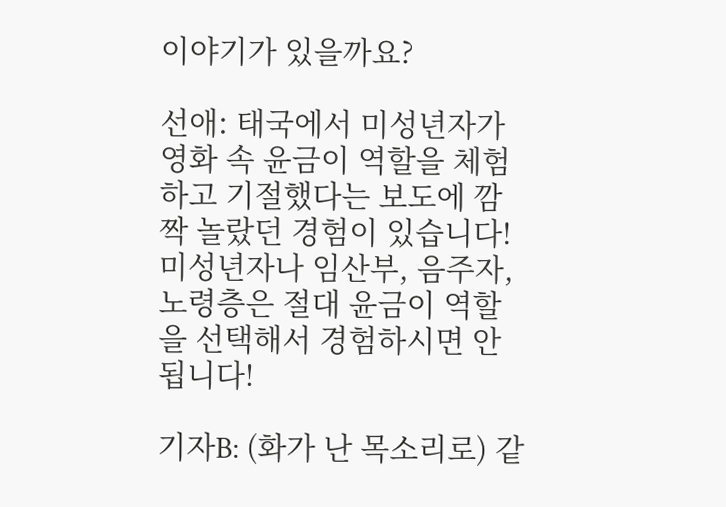이야기가 있을까요?

선애: 태국에서 미성년자가 영화 속 윤금이 역할을 체험하고 기절했다는 보도에 깜짝 놀랐던 경험이 있습니다! 미성년자나 임산부, 음주자, 노령층은 절대 윤금이 역할을 선택해서 경험하시면 안 됩니다!

기자B: (화가 난 목소리로) 같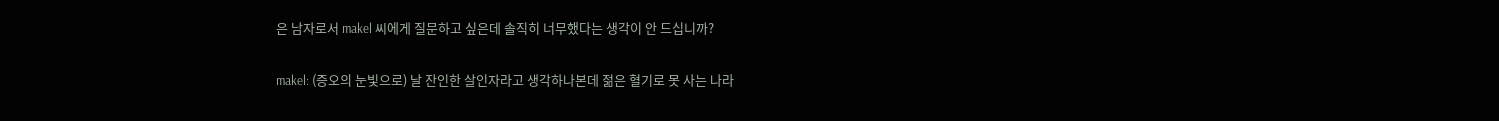은 남자로서 makel 씨에게 질문하고 싶은데 솔직히 너무했다는 생각이 안 드십니까?

makel: (증오의 눈빛으로) 날 잔인한 살인자라고 생각하나본데 젊은 혈기로 못 사는 나라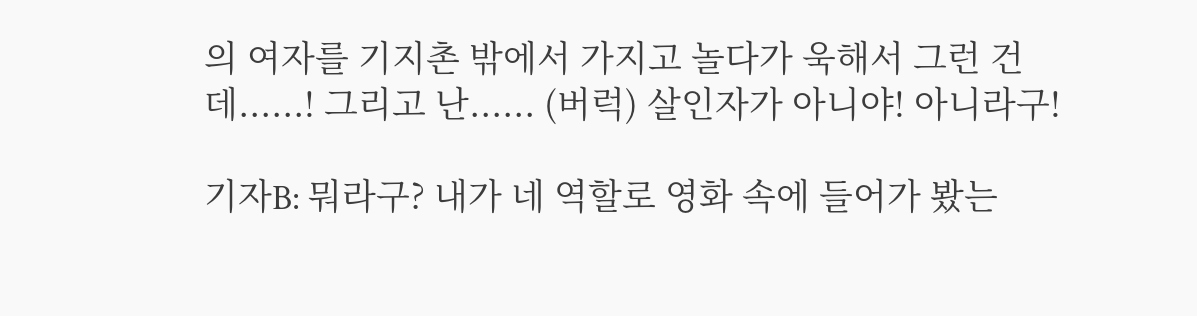의 여자를 기지촌 밖에서 가지고 놀다가 욱해서 그런 건데......! 그리고 난...... (버럭) 살인자가 아니야! 아니라구!

기자B: 뭐라구? 내가 네 역할로 영화 속에 들어가 봤는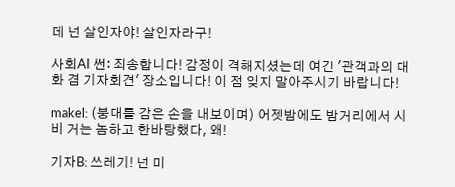데 넌 살인자야! 살인자라구!

사회AI 썬: 죄송합니다! 감정이 격해지셨는데 여긴 '관객과의 대화 겸 기자회견' 장소입니다! 이 점 잊지 말아주시기 바랍니다!

makel: (붕대를 감은 손을 내보이며) 어젯밤에도 밤거리에서 시비 거는 놈하고 한바탕했다, 왜!

기자B: 쓰레기! 넌 미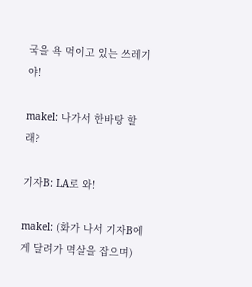국을 욕 먹이고 있는 쓰레기야!

makel: 나가서 한바탕 할래?

기자B: LA로 와!

makel: (화가 나서 기자B에게 달려가 멱살을 잡으며)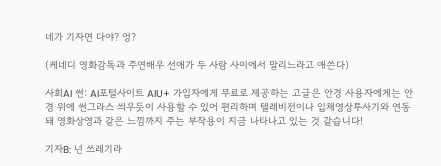네가 기자면 다야? 엉?

(케네디 영화감독과 주연배우 선애가 두 사람 사이에서 말리느라고 애쓴다)

사회AI 썬: AI포털사이트 AIU+ 가입자에게 무료로 제공하는 고글은 안경 사용자에게는 안경 위에 썬그라스 씌우듯이 사용할 수 있어 편리하며 텔레비전이나 입체영상투사기와 연동돼 영화상영과 같은 느낌까지 주는 부작용이 지금 나타나고 있는 것 같습니다!

기자B: 넌 쓰레기라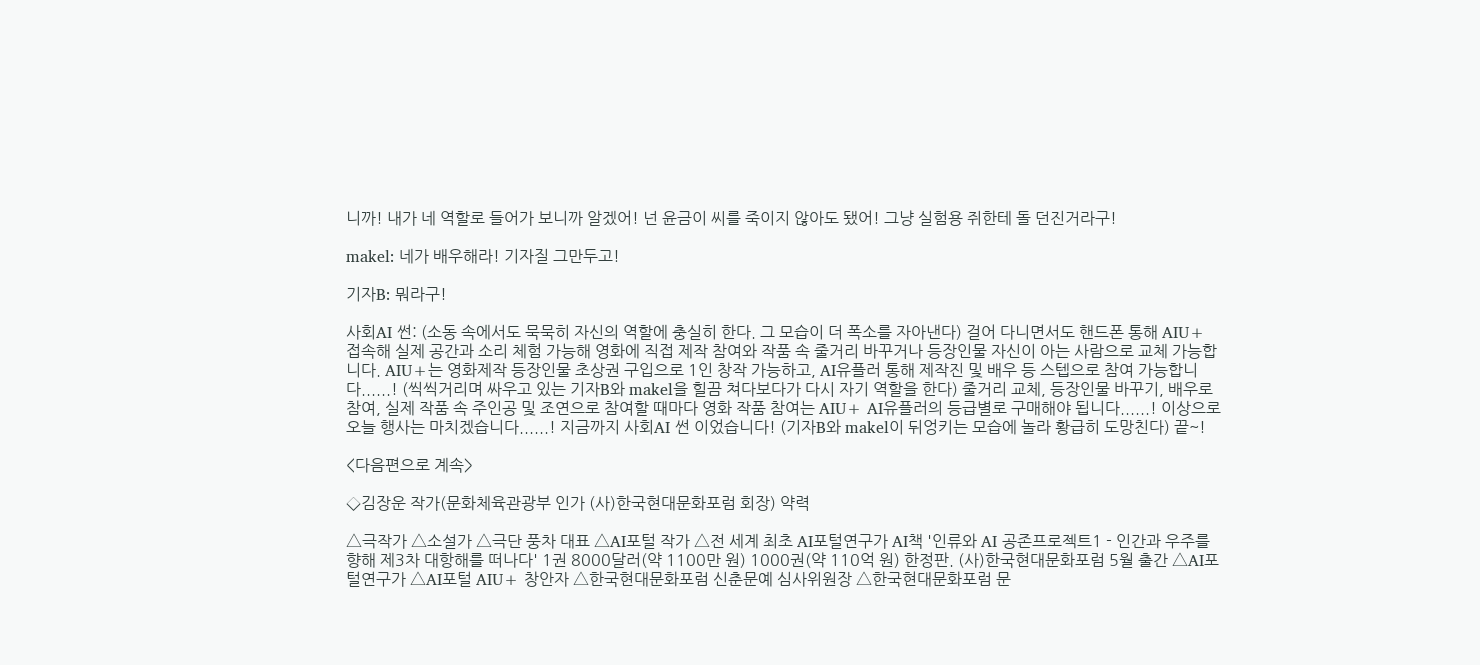니까! 내가 네 역할로 들어가 보니까 알겠어! 넌 윤금이 씨를 죽이지 않아도 됐어! 그냥 실험용 쥐한테 돌 던진거라구!

makel: 네가 배우해라! 기자질 그만두고!

기자B: 뭐라구!

사회AI 썬: (소동 속에서도 묵묵히 자신의 역할에 충실히 한다. 그 모습이 더 폭소를 자아낸다) 걸어 다니면서도 핸드폰 통해 AIU+ 접속해 실제 공간과 소리 체험 가능해 영화에 직접 제작 참여와 작품 속 줄거리 바꾸거나 등장인물 자신이 아는 사람으로 교체 가능합니다. AIU+는 영화제작 등장인물 초상권 구입으로 1인 창작 가능하고, AI유플러 통해 제작진 및 배우 등 스텝으로 참여 가능합니다......! (씩씩거리며 싸우고 있는 기자B와 makel을 힐끔 쳐다보다가 다시 자기 역할을 한다) 줄거리 교체, 등장인물 바꾸기, 배우로 참여, 실제 작품 속 주인공 및 조연으로 참여할 때마다 영화 작품 참여는 AIU+ AI유플러의 등급별로 구매해야 됩니다......! 이상으로 오늘 행사는 마치겠습니다......! 지금까지 사회AI 썬 이었습니다! (기자B와 makel이 뒤엉키는 모습에 놀라 황급히 도망친다) 끝~!

<다음편으로 계속>

◇김장운 작가(문화체육관광부 인가 (사)한국현대문화포럼 회장) 약력

△극작가 △소설가 △극단 풍차 대표 △AI포털 작가 △전 세계 최초 AI포털연구가 AI책 '인류와 AI 공존프로젝트1 - 인간과 우주를 향해 제3차 대항해를 떠나다' 1권 8000달러(약 1100만 원) 1000권(약 110억 원) 한정판. (사)한국현대문화포럼 5월 출간 △AI포털연구가 △AI포털 AIU+ 창안자 △한국현대문화포럼 신춘문예 심사위원장 △한국현대문화포럼 문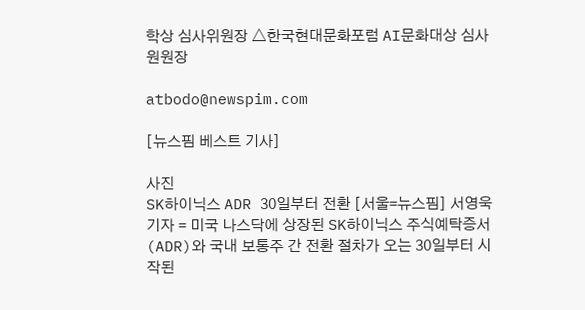학상 심사위원장 △한국현대문화포럼 AI문화대상 심사원원장

atbodo@newspim.com

[뉴스핌 베스트 기사]

사진
SK하이닉스 ADR 30일부터 전환 [서울=뉴스핌] 서영욱 기자 = 미국 나스닥에 상장된 SK하이닉스 주식예탁증서(ADR)와 국내 보통주 간 전환 절차가 오는 30일부터 시작된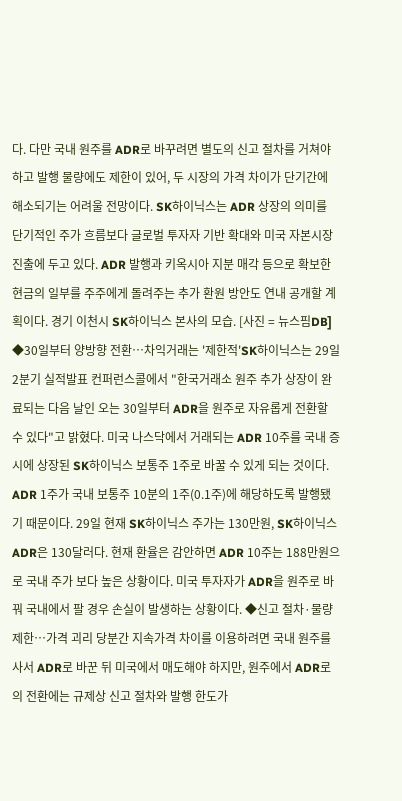다. 다만 국내 원주를 ADR로 바꾸려면 별도의 신고 절차를 거쳐야 하고 발행 물량에도 제한이 있어, 두 시장의 가격 차이가 단기간에 해소되기는 어려울 전망이다. SK하이닉스는 ADR 상장의 의미를 단기적인 주가 흐름보다 글로벌 투자자 기반 확대와 미국 자본시장 진출에 두고 있다. ADR 발행과 키옥시아 지분 매각 등으로 확보한 현금의 일부를 주주에게 돌려주는 추가 환원 방안도 연내 공개할 계획이다. 경기 이천시 SK하이닉스 본사의 모습. [사진 = 뉴스핌DB] ◆30일부터 양방향 전환…차익거래는 '제한적'SK하이닉스는 29일 2분기 실적발표 컨퍼런스콜에서 "한국거래소 원주 추가 상장이 완료되는 다음 날인 오는 30일부터 ADR을 원주로 자유롭게 전환할 수 있다"고 밝혔다. 미국 나스닥에서 거래되는 ADR 10주를 국내 증시에 상장된 SK하이닉스 보통주 1주로 바꿀 수 있게 되는 것이다. ADR 1주가 국내 보통주 10분의 1주(0.1주)에 해당하도록 발행됐기 때문이다. 29일 현재 SK하이닉스 주가는 130만원, SK하이닉스 ADR은 130달러다. 현재 환율은 감안하면 ADR 10주는 188만원으로 국내 주가 보다 높은 상황이다. 미국 투자자가 ADR을 원주로 바꿔 국내에서 팔 경우 손실이 발생하는 상황이다. ◆신고 절차·물량 제한…가격 괴리 당분간 지속가격 차이를 이용하려면 국내 원주를 사서 ADR로 바꾼 뒤 미국에서 매도해야 하지만, 원주에서 ADR로의 전환에는 규제상 신고 절차와 발행 한도가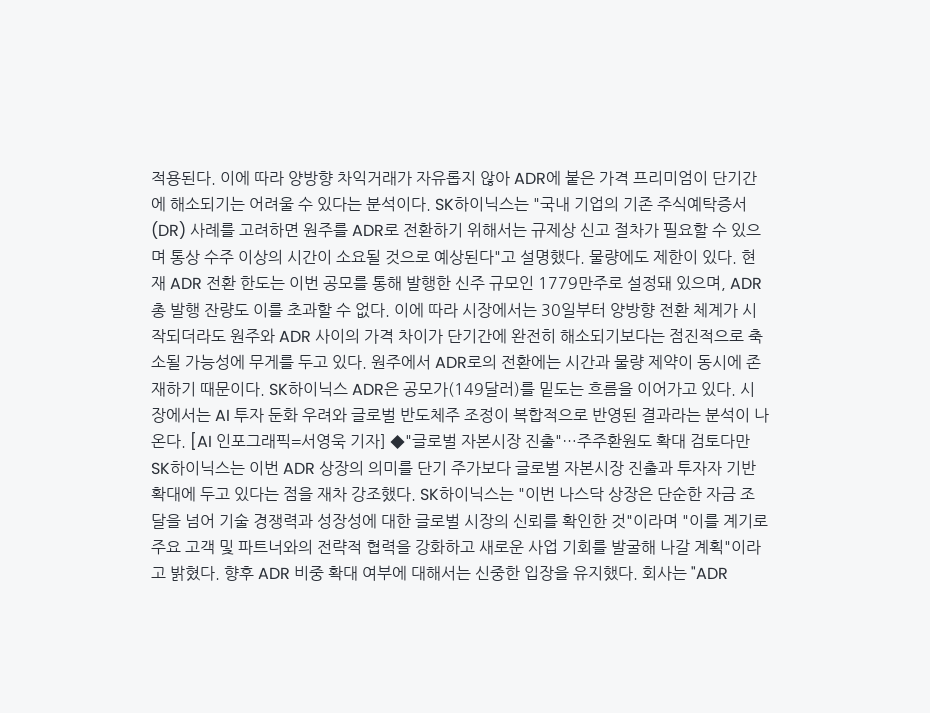적용된다. 이에 따라 양방향 차익거래가 자유롭지 않아 ADR에 붙은 가격 프리미엄이 단기간에 해소되기는 어려울 수 있다는 분석이다. SK하이닉스는 "국내 기업의 기존 주식예탁증서(DR) 사례를 고려하면 원주를 ADR로 전환하기 위해서는 규제상 신고 절차가 필요할 수 있으며 통상 수주 이상의 시간이 소요될 것으로 예상된다"고 설명했다. 물량에도 제한이 있다. 현재 ADR 전환 한도는 이번 공모를 통해 발행한 신주 규모인 1779만주로 설정돼 있으며, ADR 총 발행 잔량도 이를 초과할 수 없다. 이에 따라 시장에서는 30일부터 양방향 전환 체계가 시작되더라도 원주와 ADR 사이의 가격 차이가 단기간에 완전히 해소되기보다는 점진적으로 축소될 가능성에 무게를 두고 있다. 원주에서 ADR로의 전환에는 시간과 물량 제약이 동시에 존재하기 때문이다. SK하이닉스 ADR은 공모가(149달러)를 밑도는 흐름을 이어가고 있다. 시장에서는 AI 투자 둔화 우려와 글로벌 반도체주 조정이 복합적으로 반영된 결과라는 분석이 나온다. [AI 인포그래픽=서영욱 기자] ◆"글로벌 자본시장 진출"…주주환원도 확대 검토다만 SK하이닉스는 이번 ADR 상장의 의미를 단기 주가보다 글로벌 자본시장 진출과 투자자 기반 확대에 두고 있다는 점을 재차 강조했다. SK하이닉스는 "이번 나스닥 상장은 단순한 자금 조달을 넘어 기술 경쟁력과 성장성에 대한 글로벌 시장의 신뢰를 확인한 것"이라며 "이를 계기로 주요 고객 및 파트너와의 전략적 협력을 강화하고 새로운 사업 기회를 발굴해 나갈 계획"이라고 밝혔다. 향후 ADR 비중 확대 여부에 대해서는 신중한 입장을 유지했다. 회사는 "ADR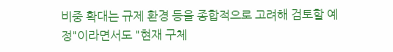비중 확대는 규제 환경 등을 종합적으로 고려해 검토할 예정"이라면서도 "현재 구체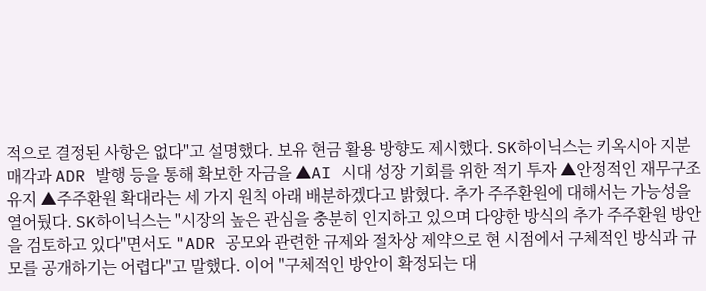적으로 결정된 사항은 없다"고 설명했다. 보유 현금 활용 방향도 제시했다. SK하이닉스는 키옥시아 지분 매각과 ADR 발행 등을 통해 확보한 자금을 ▲AI 시대 성장 기회를 위한 적기 투자 ▲안정적인 재무구조 유지 ▲주주환원 확대라는 세 가지 원칙 아래 배분하겠다고 밝혔다. 추가 주주환원에 대해서는 가능성을 열어뒀다. SK하이닉스는 "시장의 높은 관심을 충분히 인지하고 있으며 다양한 방식의 추가 주주환원 방안을 검토하고 있다"면서도 "ADR 공모와 관련한 규제와 절차상 제약으로 현 시점에서 구체적인 방식과 규모를 공개하기는 어렵다"고 말했다. 이어 "구체적인 방안이 확정되는 대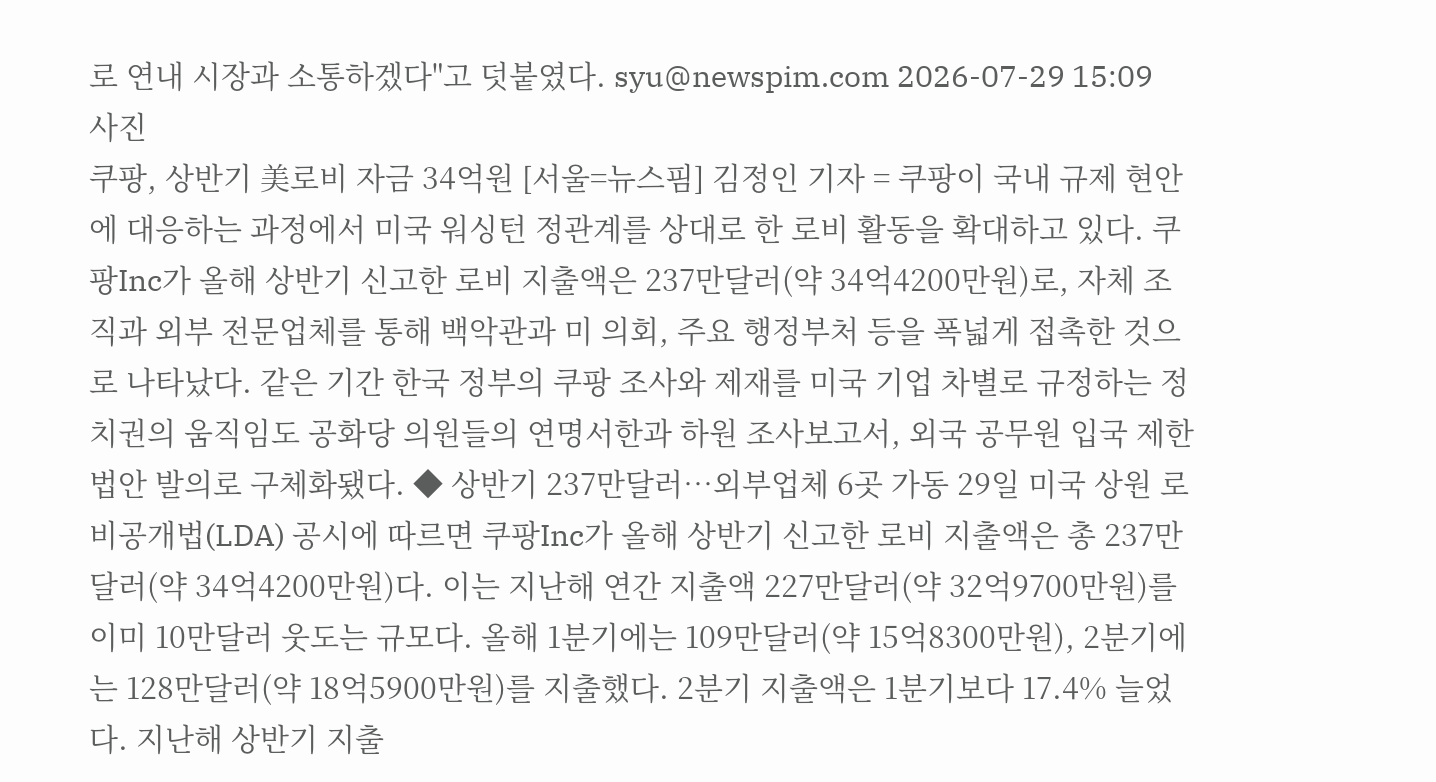로 연내 시장과 소통하겠다"고 덧붙였다. syu@newspim.com 2026-07-29 15:09
사진
쿠팡, 상반기 美로비 자금 34억원 [서울=뉴스핌] 김정인 기자 = 쿠팡이 국내 규제 현안에 대응하는 과정에서 미국 워싱턴 정관계를 상대로 한 로비 활동을 확대하고 있다. 쿠팡Inc가 올해 상반기 신고한 로비 지출액은 237만달러(약 34억4200만원)로, 자체 조직과 외부 전문업체를 통해 백악관과 미 의회, 주요 행정부처 등을 폭넓게 접촉한 것으로 나타났다. 같은 기간 한국 정부의 쿠팡 조사와 제재를 미국 기업 차별로 규정하는 정치권의 움직임도 공화당 의원들의 연명서한과 하원 조사보고서, 외국 공무원 입국 제한 법안 발의로 구체화됐다. ◆ 상반기 237만달러…외부업체 6곳 가동 29일 미국 상원 로비공개법(LDA) 공시에 따르면 쿠팡Inc가 올해 상반기 신고한 로비 지출액은 총 237만달러(약 34억4200만원)다. 이는 지난해 연간 지출액 227만달러(약 32억9700만원)를 이미 10만달러 웃도는 규모다. 올해 1분기에는 109만달러(약 15억8300만원), 2분기에는 128만달러(약 18억5900만원)를 지출했다. 2분기 지출액은 1분기보다 17.4% 늘었다. 지난해 상반기 지출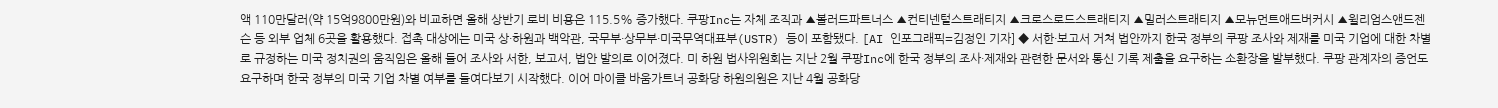액 110만달러(약 15억9800만원)와 비교하면 올해 상반기 로비 비용은 115.5% 증가했다. 쿠팡Inc는 자체 조직과 ▲볼러드파트너스 ▲컨티넨털스트래티지 ▲크로스로드스트래티지 ▲밀러스트래티지 ▲모뉴먼트애드버커시 ▲윌리엄스앤드젠슨 등 외부 업체 6곳을 활용했다. 접촉 대상에는 미국 상·하원과 백악관, 국무부·상무부·미국무역대표부(USTR) 등이 포함됐다. [AI 인포그래픽=김정인 기자] ◆ 서한·보고서 거쳐 법안까지 한국 정부의 쿠팡 조사와 제재를 미국 기업에 대한 차별로 규정하는 미국 정치권의 움직임은 올해 들어 조사와 서한, 보고서, 법안 발의로 이어졌다. 미 하원 법사위원회는 지난 2월 쿠팡Inc에 한국 정부의 조사·제재와 관련한 문서와 통신 기록 제출을 요구하는 소환장을 발부했다. 쿠팡 관계자의 증언도 요구하며 한국 정부의 미국 기업 차별 여부를 들여다보기 시작했다. 이어 마이클 바움가트너 공화당 하원의원은 지난 4월 공화당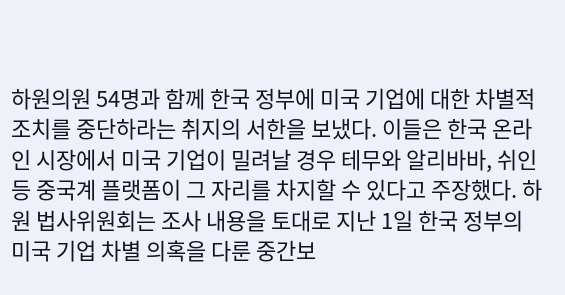하원의원 54명과 함께 한국 정부에 미국 기업에 대한 차별적 조치를 중단하라는 취지의 서한을 보냈다. 이들은 한국 온라인 시장에서 미국 기업이 밀려날 경우 테무와 알리바바, 쉬인 등 중국계 플랫폼이 그 자리를 차지할 수 있다고 주장했다. 하원 법사위원회는 조사 내용을 토대로 지난 1일 한국 정부의 미국 기업 차별 의혹을 다룬 중간보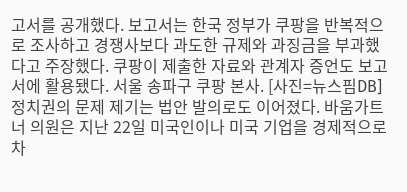고서를 공개했다. 보고서는 한국 정부가 쿠팡을 반복적으로 조사하고 경쟁사보다 과도한 규제와 과징금을 부과했다고 주장했다. 쿠팡이 제출한 자료와 관계자 증언도 보고서에 활용됐다. 서울 송파구 쿠팡 본사. [사진=뉴스핌DB] 정치권의 문제 제기는 법안 발의로도 이어졌다. 바움가트너 의원은 지난 22일 미국인이나 미국 기업을 경제적으로 차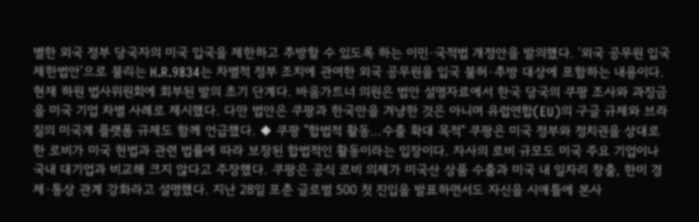별한 외국 정부 당국자의 미국 입국을 제한하고 추방할 수 있도록 하는 이민·국적법 개정안을 발의했다. '외국 공무원 입국 제한법안'으로 불리는 H.R.9834는 차별적 정부 조치에 관여한 외국 공무원을 입국 불허·추방 대상에 포함하는 내용이다. 현재 하원 법사위원회에 회부된 발의 초기 단계다. 바움가트너 의원은 법안 설명자료에서 한국 당국의 쿠팡 조사와 과징금을 미국 기업 차별 사례로 제시했다. 다만 법안은 쿠팡과 한국만을 겨냥한 것은 아니며 유럽연합(EU)의 구글 규제와 브라질의 미국계 플랫폼 규제도 함께 언급했다. ◆ 쿠팡 "합법적 활동…수출 확대 목적" 쿠팡은 미국 정부와 정치권을 상대로 한 로비가 미국 헌법과 관련 법률에 따라 보장된 합법적인 활동이라는 입장이다. 자사의 로비 규모도 미국 주요 기업이나 국내 대기업과 비교해 크지 않다고 주장했다. 쿠팡은 공식 로비 의제가 미국산 상품 수출과 미국 내 일자리 창출, 한미 경제·통상 관계 강화라고 설명했다. 지난 28일 포춘 글로벌 500 첫 진입을 발표하면서도 자신을 시애틀에 본사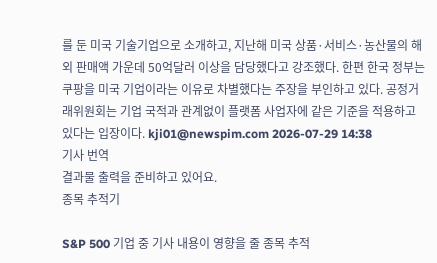를 둔 미국 기술기업으로 소개하고, 지난해 미국 상품·서비스·농산물의 해외 판매액 가운데 50억달러 이상을 담당했다고 강조했다. 한편 한국 정부는 쿠팡을 미국 기업이라는 이유로 차별했다는 주장을 부인하고 있다. 공정거래위원회는 기업 국적과 관계없이 플랫폼 사업자에 같은 기준을 적용하고 있다는 입장이다. kji01@newspim.com 2026-07-29 14:38
기사 번역
결과물 출력을 준비하고 있어요.
종목 추적기

S&P 500 기업 중 기사 내용이 영향을 줄 종목 추적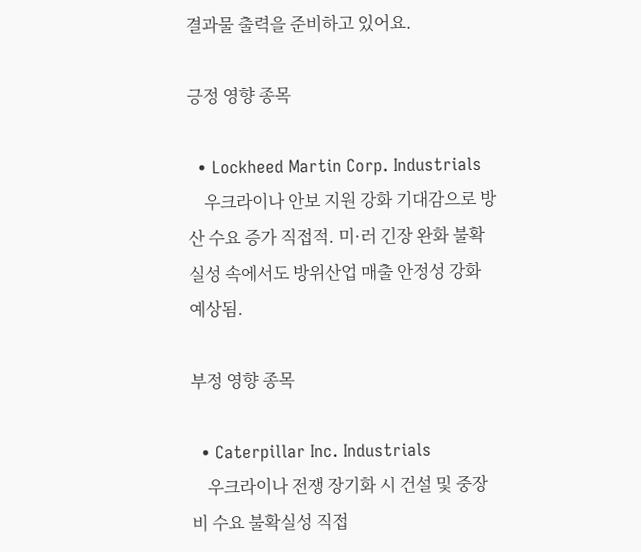결과물 출력을 준비하고 있어요.

긍정 영향 종목

  • Lockheed Martin Corp. Industrials
    우크라이나 안보 지원 강화 기대감으로 방산 수요 증가 직접적. 미·러 긴장 완화 불확실성 속에서도 방위산업 매출 안정성 강화 예상됨.

부정 영향 종목

  • Caterpillar Inc. Industrials
    우크라이나 전쟁 장기화 시 건설 및 중장비 수요 불확실성 직접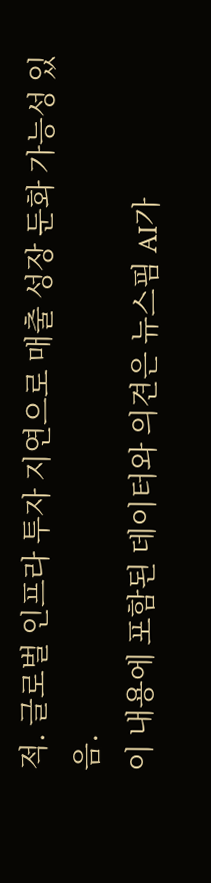적. 글로벌 인프라 투자 지연으로 매출 성장 둔화 가능성 있음.
이 내용에 포함된 데이터와 의견은 뉴스핌 AI가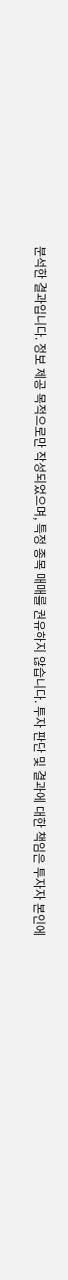분석한 결과입니다. 정보 제공 목적으로만 작성되었으며, 특정 종목 매매를 권유하지 않습니다. 투자 판단 및 결과에 대한 책임은 투자자 본인에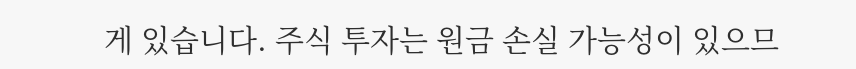게 있습니다. 주식 투자는 원금 손실 가능성이 있으므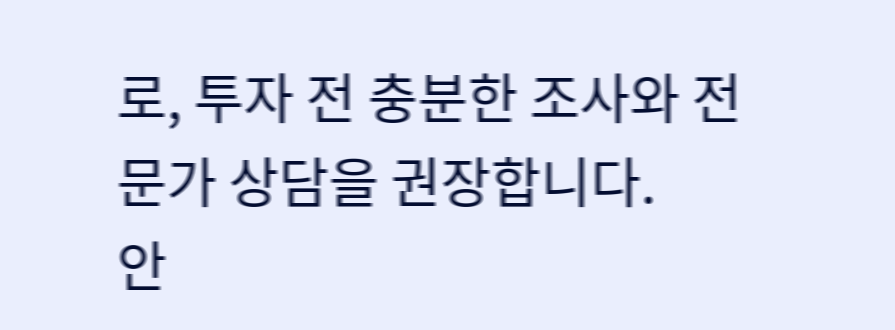로, 투자 전 충분한 조사와 전문가 상담을 권장합니다.
안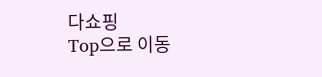다쇼핑
Top으로 이동